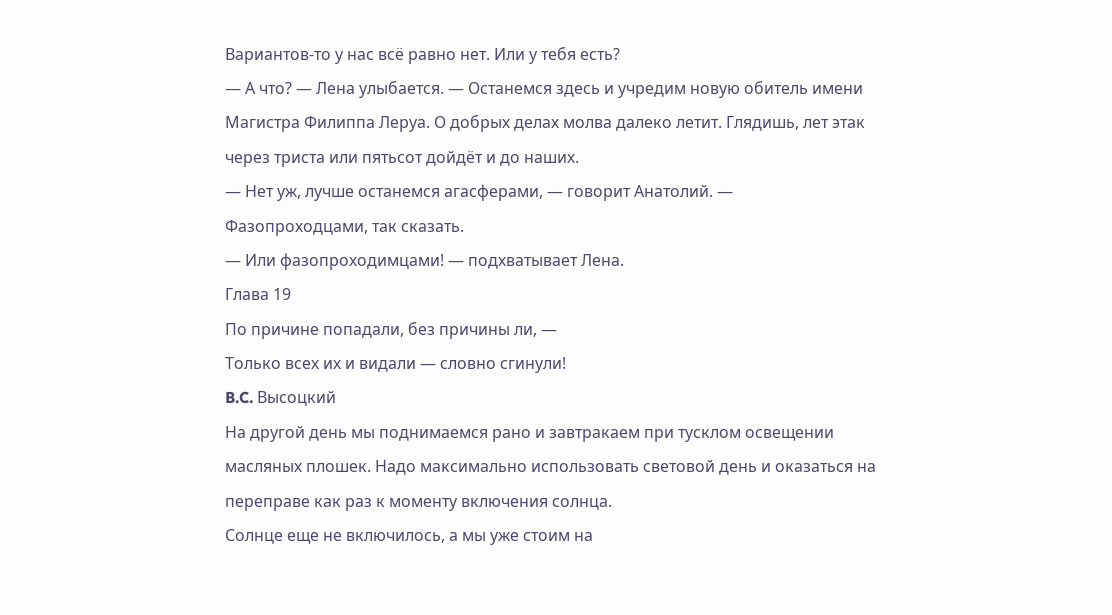Вариантов-то у нас всё равно нет. Или у тебя есть?
— А что? — Лена улыбается. — Останемся здесь и учредим новую обитель имени Магистра Филиппа Леруа. О добрых делах молва далеко летит. Глядишь, лет этак через триста или пятьсот дойдёт и до наших.
— Нет уж, лучше останемся агасферами, — говорит Анатолий. — Фазопроходцами, так сказать.
— Или фазопроходимцами! — подхватывает Лена.
Глава 19
По причине попадали, без причины ли, —
Только всех их и видали — словно сгинули!
B.C. Высоцкий
На другой день мы поднимаемся рано и завтракаем при тусклом освещении масляных плошек. Надо максимально использовать световой день и оказаться на переправе как раз к моменту включения солнца.
Солнце еще не включилось, а мы уже стоим на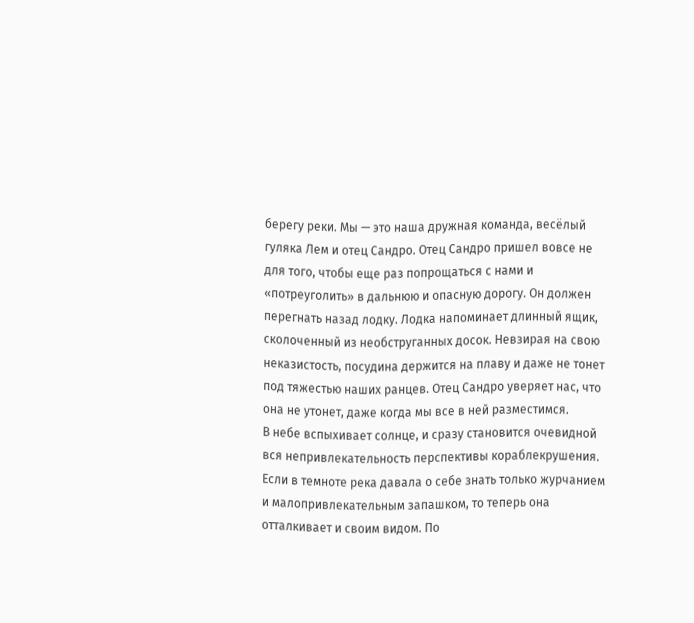берегу реки. Мы — это наша дружная команда, весёлый гуляка Лем и отец Сандро. Отец Сандро пришел вовсе не для того, чтобы еще раз попрощаться с нами и «потреуголить» в дальнюю и опасную дорогу. Он должен перегнать назад лодку. Лодка напоминает длинный ящик, сколоченный из необструганных досок. Невзирая на свою неказистость, посудина держится на плаву и даже не тонет под тяжестью наших ранцев. Отец Сандро уверяет нас, что она не утонет, даже когда мы все в ней разместимся.
В небе вспыхивает солнце, и сразу становится очевидной вся непривлекательность перспективы кораблекрушения. Если в темноте река давала о себе знать только журчанием и малопривлекательным запашком, то теперь она отталкивает и своим видом. По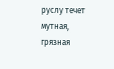руслу течет мутная, грязная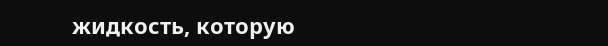жидкость, которую